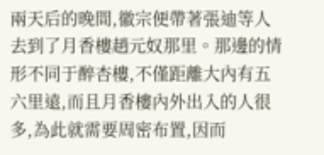兩天后的晚間,徽宗便帶著張迪等人去到了月香樓趙元奴那里。那邊的情形不同于醉杏樓,不僅距離大內有五六里遠,而且月香樓內外出入的人很多,為此就需要周密布置,因而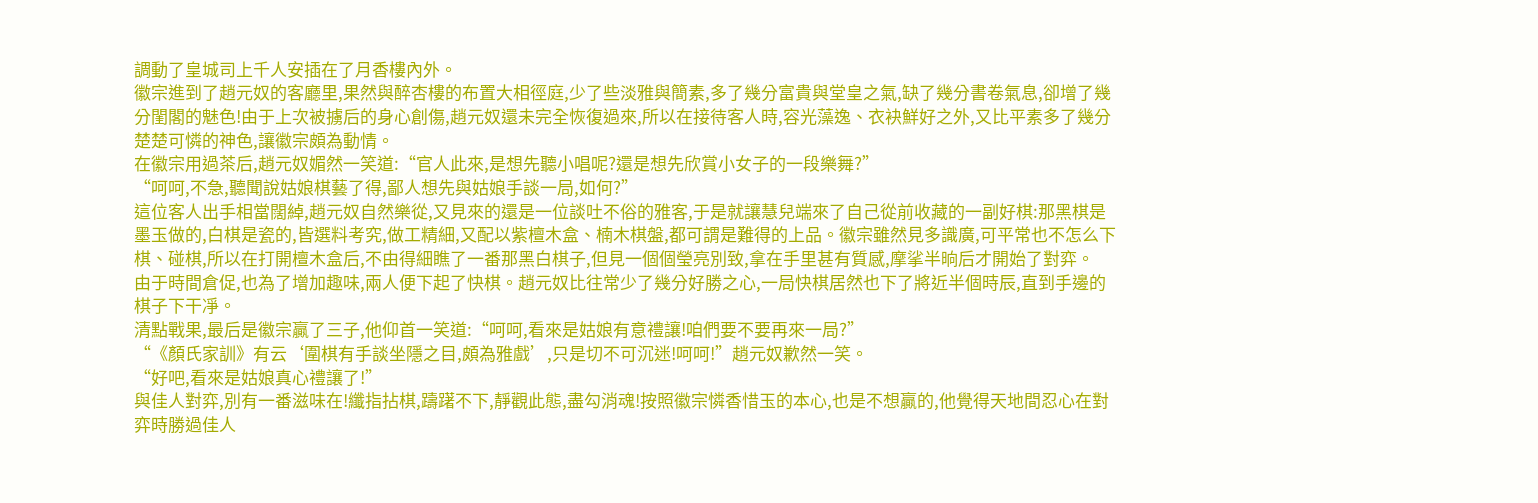調動了皇城司上千人安插在了月香樓內外。
徽宗進到了趙元奴的客廳里,果然與醉杏樓的布置大相徑庭,少了些淡雅與簡素,多了幾分富貴與堂皇之氣,缺了幾分書卷氣息,卻增了幾分閨閣的魅色!由于上次被擄后的身心創傷,趙元奴還未完全恢復過來,所以在接待客人時,容光藻逸、衣袂鮮好之外,又比平素多了幾分楚楚可憐的神色,讓徽宗頗為動情。
在徽宗用過茶后,趙元奴媚然一笑道:“官人此來,是想先聽小唱呢?還是想先欣賞小女子的一段樂舞?”
“呵呵,不急,聽聞說姑娘棋藝了得,鄙人想先與姑娘手談一局,如何?”
這位客人出手相當闊綽,趙元奴自然樂從,又見來的還是一位談吐不俗的雅客,于是就讓慧兒端來了自己從前收藏的一副好棋:那黑棋是墨玉做的,白棋是瓷的,皆選料考究,做工精細,又配以紫檀木盒、楠木棋盤,都可謂是難得的上品。徽宗雖然見多識廣,可平常也不怎么下棋、碰棋,所以在打開檀木盒后,不由得細瞧了一番那黑白棋子,但見一個個瑩亮別致,拿在手里甚有質感,摩挲半晌后才開始了對弈。
由于時間倉促,也為了增加趣味,兩人便下起了快棋。趙元奴比往常少了幾分好勝之心,一局快棋居然也下了將近半個時辰,直到手邊的棋子下干凈。
清點戰果,最后是徽宗贏了三子,他仰首一笑道:“呵呵,看來是姑娘有意禮讓!咱們要不要再來一局?”
“《顏氏家訓》有云‘圍棋有手談坐隱之目,頗為雅戲’,只是切不可沉迷!呵呵!”趙元奴歉然一笑。
“好吧,看來是姑娘真心禮讓了!”
與佳人對弈,別有一番滋味在!纖指拈棋,躊躇不下,靜觀此態,盡勾消魂!按照徽宗憐香惜玉的本心,也是不想贏的,他覺得天地間忍心在對弈時勝過佳人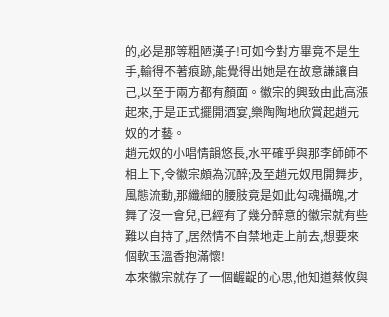的,必是那等粗陋漢子!可如今對方畢竟不是生手,輸得不著痕跡,能覺得出她是在故意謙讓自己,以至于兩方都有顏面。徽宗的興致由此高漲起來,于是正式擺開酒宴,樂陶陶地欣賞起趙元奴的才藝。
趙元奴的小唱情韻悠長,水平確乎與那李師師不相上下,令徽宗頗為沉醉;及至趙元奴甩開舞步,風態流動,那纖細的腰肢竟是如此勾魂攝魄,才舞了沒一會兒,已經有了幾分醉意的徽宗就有些難以自持了,居然情不自禁地走上前去,想要來個軟玉溫香抱滿懷!
本來徽宗就存了一個齷齪的心思,他知道蔡攸與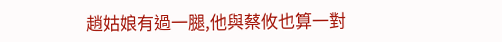趙姑娘有過一腿,他與蔡攸也算一對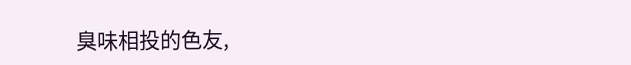臭味相投的色友,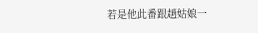若是他此番跟趙姑娘一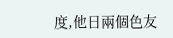度,他日兩個色友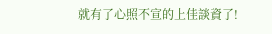就有了心照不宣的上佳談資了!